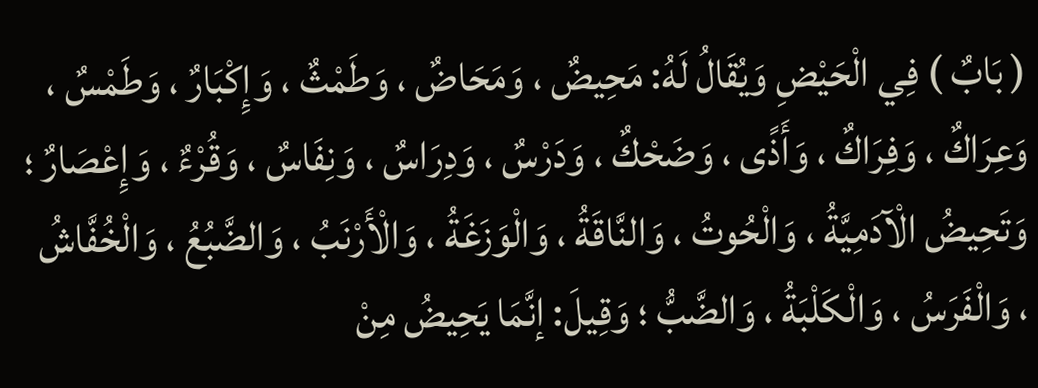( بَابٌ ) فِي الْحَيْضِ وَيُقَالُ لَهُ: مَحِيضٌ ، وَمَحَاضٌ ، وَطَمْثٌ ، وَإِكْبَارٌ ، وَطَمْسٌ ، وَعِرَاكٌ ، وَفِرَاكٌ ، وَأَذًى ، وَضَحْكٌ ، وَدَرْسٌ ، وَدِرَاسٌ ، وَنِفَاسٌ ، وَقُرْءٌ ، وَإِعْصَارٌ ؛ وَتَحِيضُ الْآدَمِيَّةُ ، وَالْحُوتُ ، وَالنَّاقَةُ ، وَالْوَزَغَةُ ، وَالْأَرْنَبُ ، وَالضَّبُعُ ، وَالْخُفَّاشُ ، وَالْفَرَسُ ، وَالْكَلْبَةُ ، وَالضَّبُّ ؛ وَقِيلَ: إنَّمَا يَحِيضُ مِنْ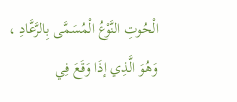الْحُوتِ النَّوْعُ الْمُسَمَّى بِالرَّعَّادِ ، وَهُوَ الَّذِي إذَا وَقَعَ فِي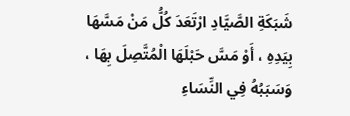شَبَكَةِ الصَّيَّادِ ارْتَعَدَ كُلُّ مَنْ مَسَّهَا بِيَدِهِ ، أَوْ مَسَّ حَبْلَهَا الْمُتَّصِلَ بِهَا ، وَسَبَبُهُ فِي النِّسَاءِ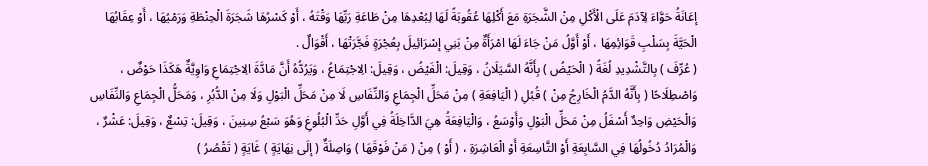إعَانَةُ حَوَّاءَ لِآدَمَ عَلَى الْأَكْلِ مِنْ الشَّجَرَةِ مَعَ أَكْلِهَا عُقُوبَةً لَهَا لِبُعْدِهَا مِنْ طَاعَةِ رَبِّهَا وَقْتَهُ ، أَوْ كَسْرُهَا شَجَرَةَ الْحِنْطَةِ وَرَمْيُهَا ، أَوْ عِقَابُهَا الْحَيَّةَ بِسَلْبِ قَوَائِمِهَا ، أَوْ أَوَّلُ مَنْ جَاءَ لَهَا امْرَأَةٌ مِنْ بَنِي إسْرَائِيلَ بِعُجْرَةٍ فَجَّرَتْهَا ، أَقْوَالٌ .
( عُرِّفَ ) بِالتَّشْدِيدِ لُغَةً ( الْحَيْضُ ) بِأَنَّهُ السَّيَلَانُ ، وَقِيلَ: الْفَيْضُ ، وَقِيلَ: الِاجْتِمَاعُ ، وَيَرُدُّهُ أَنَّ مَادَّةَ الِاجْتِمَاعِ وَاوِيَّةٌ هَكَذَا حَوْضٌ ، وَاصْطِلَاحًا ( بِأَنَّهُ الدَّمُ الْخَارِجُ مِنْ ) قُبُلِ ( الْيَافِعَةِ ) مِنْ مَحَلِّ الْجِمَاعِ وَالنِّفَاسِ لَا مِنْ مَحَلِّ الْبَوْلِ وَلَا مِنْ الدُّبُرِ ، وَمَحَلُّ الْجِمَاعِ وَالنِّفَاسِ وَالْحَيْضِ وَاحِدٌ أَسْفَلُ مِنْ مَحَلِّ الْبَوْلِ وَأَوْسَعُ ، وَالْيَافِعَةُ هِيَ الدَّاخِلَةُ فِي أَوَّلِ حَدِّ الْبُلُوغِ وَهُوَ سَبْعُ سِنِينَ ، وَقِيلَ: تِسْعٌ ، وَقِيلَ: عَشْرٌ ، وَالْمُرَادُ دُخُولُهَا فِي السَّابِعَةِ أَوْ التَّاسِعَةِ أَوْ الْعَاشِرَةِ ، ( أَوْ ) مِنْ ( مَنْ فَوْقَهَا ) وَاصِلَةٌ ( إلَى نِهَايَةٍ ) غَايَةٍ ( تَقْصُرُ )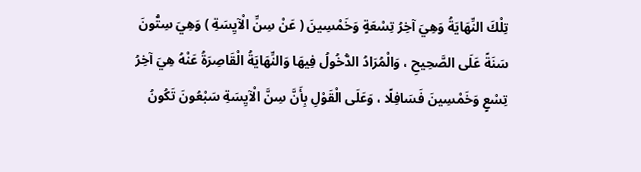تِلْكَ النِّهَايَةُ وَهِيَ آخِرُ تِسْعَةٍ وَخَمْسِينَ ( عَنْ سِنِّ الْآيِسَةِ ) وَهِيَ سِتُّونَ سَنَةً عَلَى الصَّحِيحِ ، وَالْمُرَادُ الدُّخُولُ فِيهَا وَالنِّهَايَةُ الْقَاصِرَةُ عَنْهُ هِيَ آخِرُ تِسْعٍ وَخَمْسِينَ فَسَافِلًا ، وَعَلَى الْقَوْلِ بِأَنَّ سِنَّ الْآيِسَةِ سَبْعُونَ تَكُونُ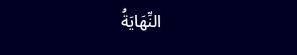النِّهَايَةُ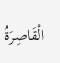الْقَاصِرَةُ